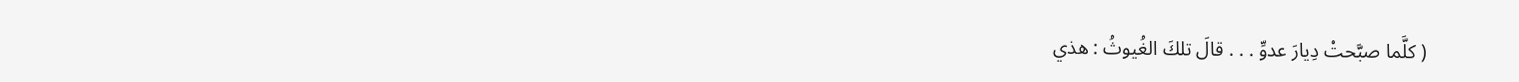( كلَّما صبَّحتْ دِيارَ عدوِّ . . . قالَ تلكَ الغُيوثُ : هذي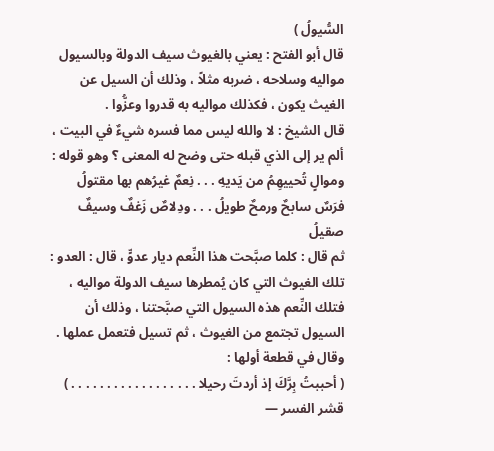السُّيولُ )
قال أبو الفتح : يعني بالغيوث سيف الدولة وبالسيول مواليه وسلاحه ، ضربه مثلاً ، وذلك أن السيل عن الغيث يكون ، فكذلك مواليه به قدروا وعزُّوا .
قال الشيخ : لا والله ليس مما فسره شيءٌ في البيت ، ألم ير إلى الذي قبله حتى وضح له المعنى ؟ وهو قوله :
وموالٍ تُحييهِمُ من يَديهِ . . . نِعمٌ غيرُهم بها مقتولُ
فرَسٌ سابحٌ ورمحٌ طويلُ . . . ودِلاصٌ زَغفٌ وسيفٌ صقيلُ
ثم قال : كلما صبَّحت هذا النِّعم ديار عدوٍّ ، قال : العدو : تلك الغيوث التي كان يُمطرها سيف الدولة مواليه ، فتلك النِّعم هذه السيول التي صبَّحتنا ، وذلك أن السيول تجتمع من الغيوث ، ثم تسيل فتعمل عملها .
وقال في قطعة أولها :
( أحببتُ بِرَّكَ إذ أردتَ رحيلا . . . . . . . . . . . . . . . . . . )
قشر الفسر —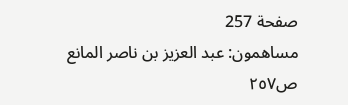صفحة 257
مساهمون: عبد العزيز بن ناصر المانع
ص٢٥٧